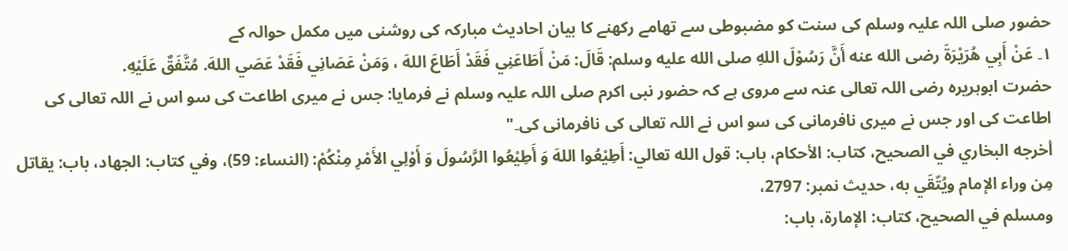حضور صلی اللہ علیہ وسلم کی سنت کو مضبوطی سے تھامے رکھنے کا بیان احادیث مبارکہ کی روشنی میں مکمل حوالہ کے
١۔ عَنْ أَبِي هُرَيْرَةَ رضى الله عنه أَنَّ رَسُوْلَ اللهِ صلى الله عليه وسلم: قَالَ: مَنْ أَطَاعَنِي فَقَدْ أَطَاعَ اللهَ ، وَمَنْ عَصَانِي فَقَدْ عَصَي اللهَ. مُتَّفَقٌ عَلَيْهِ.
حضرت ابوہریرہ رضی اللہ تعالی عنہ سے مروی ہے کہ حضور نبی اکرم صلی اللہ علیہ وسلم نے فرمایا: جس نے میری اطاعت کی سو اس نے اللہ تعالی کی اطاعت کی اور جس نے میری نافرمانی کی سو اس نے اللہ تعالی کی نافرمانی کی۔"
أخرجه البخاري في الصحيح، کتاب: الأحکام، باب: قول الله تعالي: أَطِيْعُوا اللهَ وَ أَطِيْعُوا الرَّسُولَ وَ أَوْلِي الأَمْرِ مِنْکُمْ: (النساء: 59)، وفي کتاب: الجهاد، باب: يقاتل مِن وراء الإمام ويُتّقَي به، حدیث نمبر: 2797،
ومسلم في الصحيح، کتاب: الإمارة، باب: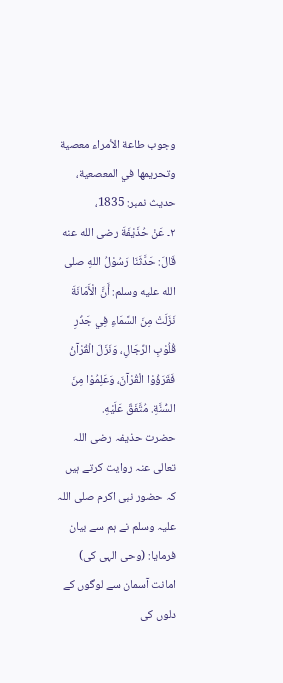وجوب طاعة الأمراء معصية وتحريمها في المعصعية، حدیث نمبر: 1835،
٢۔ عَنْ حُذَيْفَةَ رضى الله عنه قَالَ: حَدَّثَنَا رَسُوْلُ اللهِ صلى الله عليه وسلم: أَنَّ الْأَمَانَةَ نَزَلَتْ مِنَ السَّمَاءِ فِي جَذْرِ قُلُوْبِ الرِّجَالِ، وَنَزَلَ الْقُرْآنُ فَقَرَؤُوْا الْقُرْآنَ، وَعَلِمُوْا مِنَ السُّنَّةِ. مُتَّفَقٌ عَلَيْهِ.
حضرت حذیفہ رضی اللہ تعالی عنہ روایت کرتے ہیں کہ حضور نبی اکرم صلی اللہ علیہ وسلم نے ہم سے بیان فرمایا: (وحی الہی کی) امانت آسمان سے لوگوں کے دلوں کی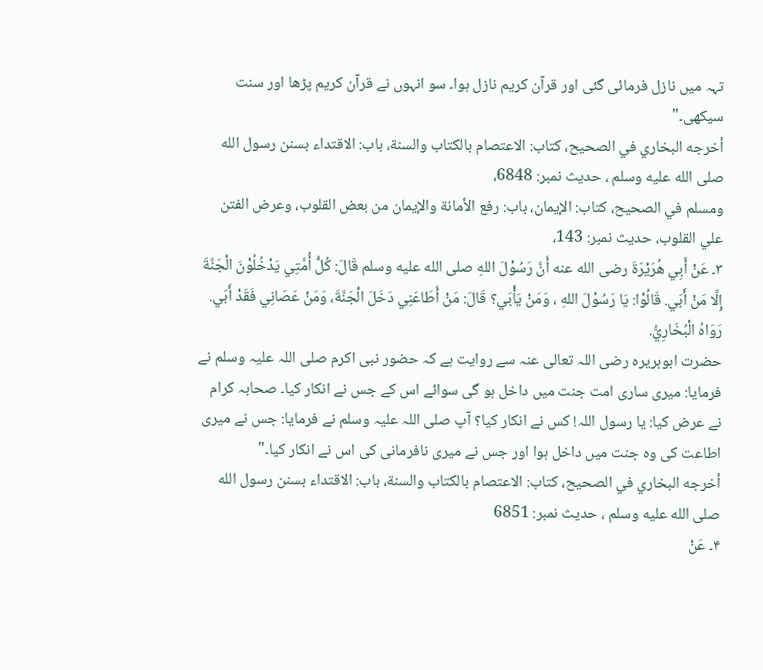تہہ میں نازل فرمائی گئی اور قرآن کریم نازل ہوا۔ سو انہوں نے قرآن کریم پڑھا اور سنت سیکھی۔"
أخرجه البخاري في الصحيح، کتاب: الاعتصام بالکتاب والسنة، باب: الاقتداء بسنن رسول الله صلى الله عليه وسلم ، حدیث نمبر: 6848،
ومسلم في الصحيح، کتاب: الإيمان، باب: رفع الأمانة والإيمان من بعض القلوب، وعرض الفتن علي القلوب، حدیث نمبر: 143،
٣۔ عَنْ أَبِي هُرَيْرَةَ رضى الله عنه أَنَّ رَسُوْلَ اللهِ صلى الله عليه وسلم قَالَ: کُلُّ أُمَّتِي يَدْخُلُوْنَ الْجَنَّةَ إِلَّا مَنْ أَبَي. قَالُوْا: يَا رَسُوْلَ اللهِ ، وَمَنْ يَأْبَي؟ قَالَ: مَنْ أَطَاعَنِي دَخَلَ الْجَنَّةَ، وَمَنْ عَصَانِي فَقَدْ أَبَي. رَوَاهُ الْبُخَارِيُّ.
حضرت ابوہریرہ رضی اللہ تعالی عنہ سے روایت ہے کہ حضور نبی اکرم صلی اللہ علیہ وسلم نے فرمایا: میری ساری امت جنت میں داخل ہو گی سوائے اس کے جس نے انکار کیا۔ صحابہ کرام نے عرض کیا: یا رسول اللہ! کس نے انکار کیا؟ آپ صلی اللہ علیہ وسلم نے فرمایا: جس نے میری اطاعت کی وہ جنت میں داخل ہوا اور جس نے میری نافرمانی کی اس نے انکار کیا۔"
أخرجه البخاري في الصحيح، کتاب: الاعتصام بالکتاب والسنة، باب: الاقتداء بسنن رسول الله صلى الله عليه وسلم ، حدیث نمبر: 6851
۴۔ عَنْ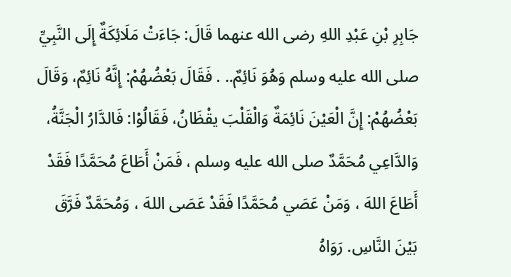جَابِرِ بْنِ عَبْدِ اللهِ رضى الله عنهما قَالَ: جَاءَتْ مَلَائِکَةٌ إِلَى النَّبِيِّ صلى الله عليه وسلم وَهُوَ نَائِمٌ.. . فَقَالَ بَعْضُهُمْ: إِنَّهُ نَائِمٌ، وَقَالَ بَعْضُهُمْ: إِنَّ الْعَيْنَ نَائِمَةٌ وَالْقَلْبَ يقْظَانُ، فَقَالُوْا: فَالدَّارُ الْجَنَّةُ، وَالدَّاعِي مُحَمَّدٌ صلى الله عليه وسلم ، فَمَنْ أَطَاعَ مُحَمَّدًا فَقَدْ أَطَاعَ اللهَ ، وَمَنْ عَصَي مُحَمَّدًا فَقَدْ عَصَى اللهَ ، وَمُحَمَّدٌ فَرَّقَ بَيْنَ النَّاسِ. رَوَاهُ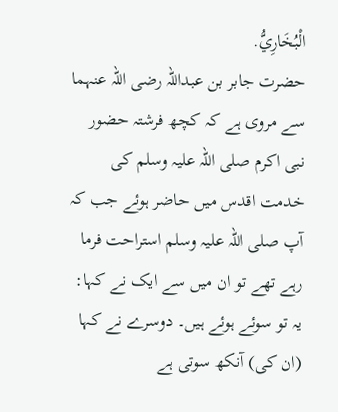الْبُخَارِيُّ.
حضرت جابر بن عبداللہ رضی اللہ عنہما سے مروی ہے کہ کچھ فرشتہ حضور نبی اکرم صلی اللہ علیہ وسلم کی خدمت اقدس میں حاضر ہوئے جب کہ آپ صلی اللہ علیہ وسلم استراحت فرما رہے تھے تو ان میں سے ایک نے کہا: یہ تو سوئے ہوئے ہیں۔ دوسرے نے کہا (ان کی) آنکھ سوتی ہے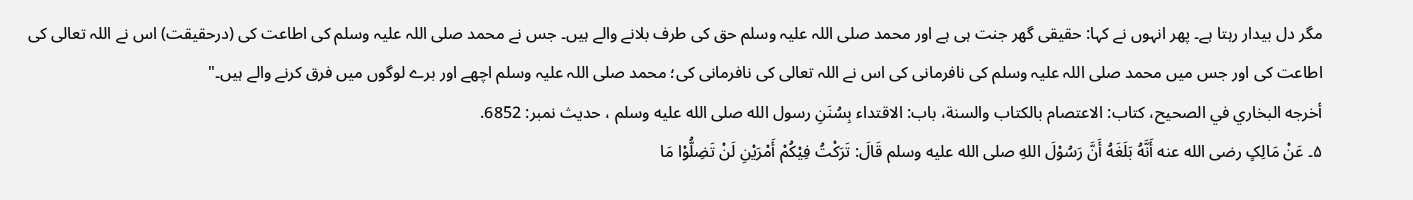مگر دل بیدار رہتا ہے۔ پھر انہوں نے کہا: حقیقی گھر جنت ہی ہے اور محمد صلی اللہ علیہ وسلم حق کی طرف بلانے والے ہیں۔ جس نے محمد صلی اللہ علیہ وسلم کی اطاعت کی (درحقیقت) اس نے اللہ تعالی کی اطاعت کی اور جس میں محمد صلی اللہ علیہ وسلم کی نافرمانی کی اس نے اللہ تعالی کی نافرمانی کی؛ محمد صلی اللہ علیہ وسلم اچھے اور برے لوگوں میں فرق کرنے والے ہیں۔"
أخرجه البخاري في الصحيح، کتاب: الاعتصام بالکتاب والسنة، باب: الاقتداء بِسُنَنِ رسول الله صلى الله عليه وسلم ، حدیث نمبر: 6852.
۵۔ عَنْ مَالِکٍ رضى الله عنه أَنَّهُ بَلَغَهُ أَنَّ رَسُوْلَ اللهِ صلى الله عليه وسلم قَالَ: تَرَکْتُ فِيْکُمْ أَمْرَيْنِ لَنْ تَضِلُّوْا مَا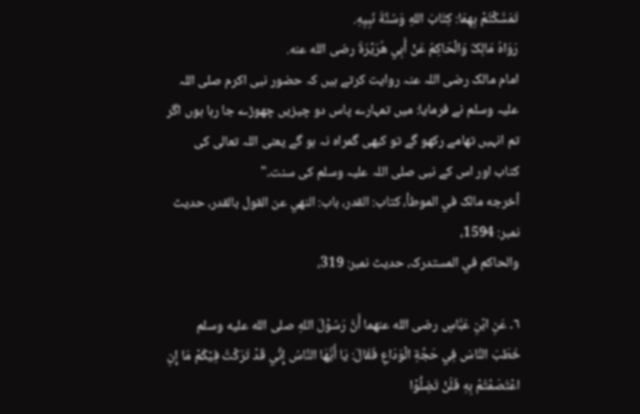تَمَسَّکْتُمْ بِهِمَا: کِتَابَ اللهِ وَسُنَّةَ نَبِيِهِ.
رَوَاهُ مَالِکٌ وَالْحَاکِمُ عَنْ أَبِي هُرَيْرَةَ رضى الله عنه.
امام مالک رضی اللہ عنہ روایت کرتے ہیں کہ حضور نبی اکرم صلی اللہ علیہ وسلم نے فرمایا: میں تمہارے پاس دو چیزیں چھوڑے جا رہا ہوں اگر تم انہیں تھامے رکھو گے تو کبھی گمراہ نہ ہو گے یعنی اللہ تعالی کی کتاب اور اس کے نبی صلی اللہ علیہ وسلم کی سنت۔"
أخرجه مالک في الموطأ، کتاب: القدر، باب: النهي عن القول بالقدر، حدیث نمبر: 1594،
والحاکم في المستدرک، حدیث نمبر: 319،

٦۔ عَنِ ابْنِ عَبَّاسٍ رضى الله عنهما أَنَّ رَسُوْلَ اللهِ صلى الله عليه وسلم خَطَبَ النَّاسَ فِي حَجَّةِ الْوَدَاعِ فَقَالَ: يَا أَيُّهَا النَّاسُ إِنِّي قَدْ تَرَکْتُ فِيْکُمْ مَا إِنِ اعْتَصَمْتُمْ بِهِ فَلَنْ تَضِلُّوْا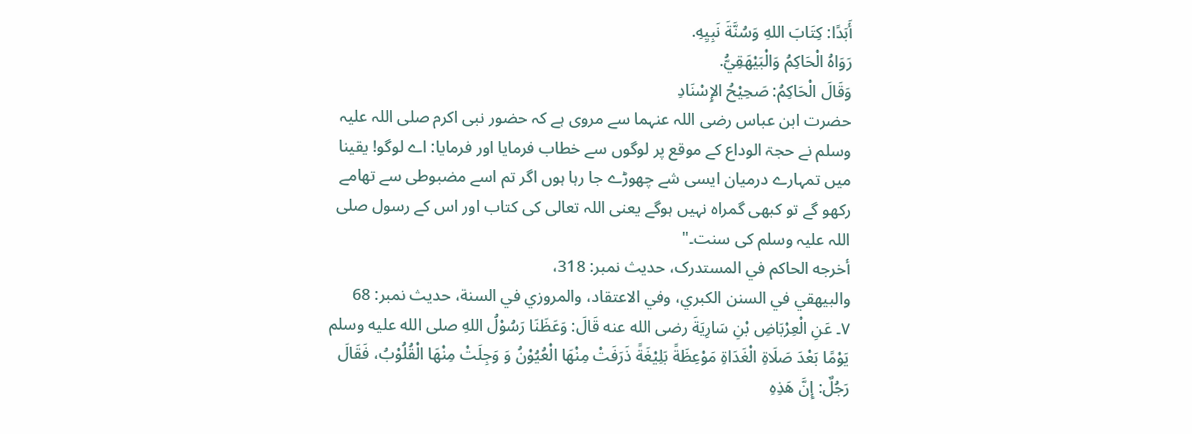أَبَدًا: کِتَابَ اللهِ وَسُنَّةَ نَبِيِهِ.
رَوَاهُ الْحَاکِمُ وَالْبَيْهَقِيُّ.
وَقَالَ الْحَاکِمُ: صَحِيْحُ الإِسْنَادِ
حضرت ابن عباس رضی اللہ عنہما سے مروی ہے کہ حضور نبی اکرم صلی اللہ علیہ وسلم نے حجۃ الوداع کے موقع پر لوگوں سے خطاب فرمایا اور فرمایا: اے لوگو! یقینا میں تمہارے درمیان ایسی شے چھوڑے جا رہا ہوں اگر تم اسے مضبوطی سے تھامے رکھو گے تو کبھی گمراہ نہیں ہوگے یعنی اللہ تعالی کی کتاب اور اس کے رسول صلی اللہ علیہ وسلم کی سنت۔"
أخرجه الحاکم في المستدرک، حدیث نمبر: 318،
والبيهقي في السنن الکبري، وفي الاعتقاد، والمروزي في السنة، حدیث نمبر: 68
٧۔ عَنِ الْعِرْبَاضِ بْنِ سَارِيَةَ رضى الله عنه قَالَ: وَعَظَنَا رَسُوْلُ اللهِ صلى الله عليه وسلم يَوْمًا بَعْدَ صَلَاةِ الْغَدَاةِ مَوْعِظَةً بَلِيْغَةً ذَرَفَتْ مِنْهَا الْعُيُوْنُ وَ وَجِلَتْ مِنْهَا الْقُلُوْبُ، فَقَالَ رَجُلٌ: إِنَّ هَذِهِ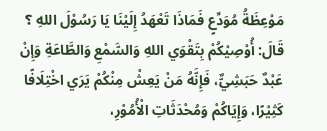مَوْعِظَةُ مُوَدِّعٍ فَمَاذَا تَعْهَدُ إِلَيْنَا يَا رَسُوْلَ اللهِ ؟ قَالَ: أُوْصِيْکُمْ بِتَقْوَي اللهِ وَالسَّمْعِ وَالطَّاعَةِ وَإِنْ عَبْدٌ حَبَشِيٌّ، فَإِنَّهُ مَنْ يَعِشْ مِنْکُمْ يَرَي اخْتِلَافًا کَثِيْرًا، وَإِيَاکُمْ وَمُحْدَثَاتِ الْأُمُوْرِ،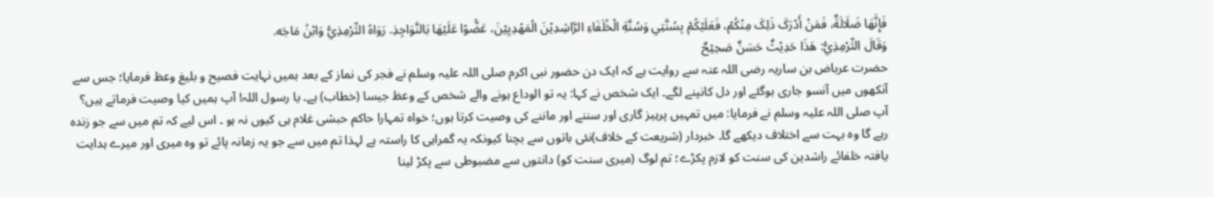فَإِنَّهَا ضَلَالَةٌ، فَمَنْ أَدْرَکَ ذَلِکَ مِنْکُمْ، فَعَلَيْکُمْ بِسُنَّتِي وَسُنَّةِ الْخُلَفَاءِ الرَّاشِدِيْنَ الْمَهْدِيِيْنَ، عَضُّوْا عَلَيْهَا بَالنَّوَاجِذِ. رَوَاهُ التِّرْمِذِيُّ وَابْنُ مَاجَه.
وَقَالَ التِّرْمِذِيُّ: هَذَا حَدِيْثٌ حَسَنٌ صَحِيْحٌ
حضرت عرباض بن ساریہ رضی اللہ عنہ سے روایت ہے کہ ایک دن حضور نبی اکرم صلی اللہ علیہ وسلم نے فجر کی نماز کے بعد ہمیں نہایت فصیح و بلیغ وعظ فرمایا؛ جس سے آنکھوں میں آنسو جاری ہوگئے اور دل کانپنے لگے۔ ایک شخص نے کہا: یہ تو الوداع ہونے والے شخص کے وعظ جیسا (خطاب) ہے۔ یا رسول اللہ! آپ ہمیں کیا وصیت فرماتے ہیں؟ آپ صلی اللہ علیہ وسلم نے فرمایا: میں تمہیں پرہیز گاری اور سننے اور ماننے کی وصیت کرتا ہوں؛ خواہ تمہارا حاکم حبشی غلام ہی کیوں نہ ہو ۔ اس لیے کہ تم میں سے جو زندہ رہے گا وہ بہت سے اختلاف دیکھے گا۔ خبردار (شریعت کے خلاف)نئی باتوں سے بچنا کیونکہ یہ گمراہی کا راستہ ہے لہذا تم میں سے جو یہ زمانہ پائے تو وہ میری اور میرے ہدایت یافتہ خلفائے راشدین کی سنت کو لازم پکڑے؛ تم لوگ (میری سنت کو) دانتوں سے مضبوطی سے پکڑ لینا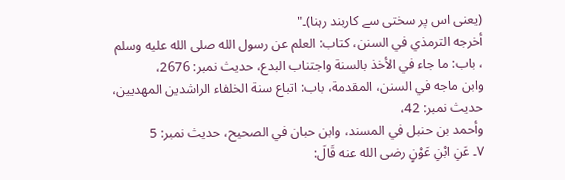(یعنی اس پر سختی سے کاربند رہنا)۔"
أخرجه الترمذي في السنن، کتاب: العلم عن رسول الله صلى الله عليه وسلم ، باب: ما جاء في الأخذ بالسنة واجتناب البدع، حدیث نمبر: 2676،
وابن ماجه في السنن، المقدمة، باب: اتباع سنة الخلفاء الراشدين المهديين، حدیث نمبر: 42،
وأحمد بن حنبل في المسند، وابن حبان في الصحيح، حدیث نمبر: 5
٧۔ عَنِ ابْنِ عَوْنٍ رضى الله عنه قَالَ: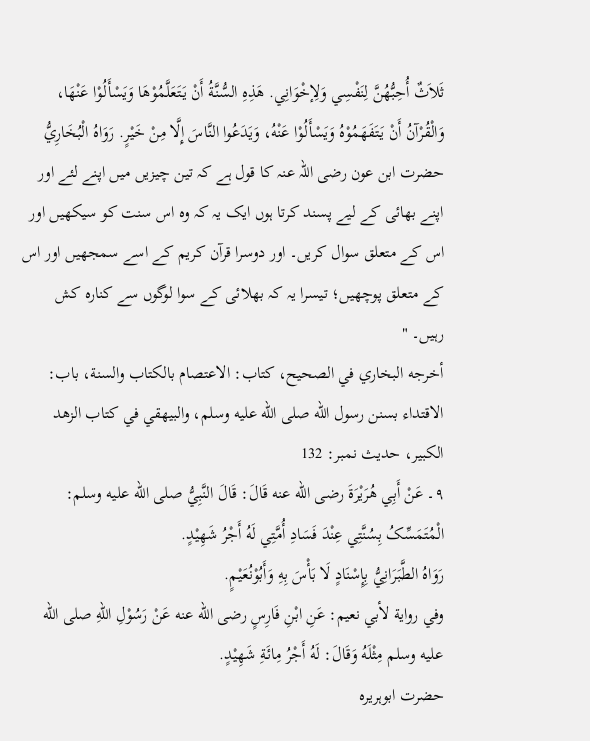ثَلاَثٌ أُحِبُّهُنَّ لِنَفْسِي وَلِإخْوَانِي. هَذِهِ السُّنَّةُ أَنْ يَتَعَلَّمُوْهَا وَيَسْأَلُوْا عَنْهَا، وَالْقُرْآنُ أَنْ يَتَفَهَمُوْهُ وَيَسْأَلُوْا عَنْهُ، وَيَدَعُوا النَّاسَ إِلَّا مِنْ خَيْرٍ. رَوَاهُ الْبُخَارِيُّ
حضرت ابن عون رضی اللہ عنہ کا قول ہے کہ تین چیزیں میں اپنے لئے اور اپنے بھائی کے لیے پسند کرتا ہوں ایک یہ کہ وہ اس سنت کو سیکھیں اور اس کے متعلق سوال کریں۔ اور دوسرا قرآن کریم کے اسے سمجھیں اور اس کے متعلق پوچھیں؛ تیسرا یہ کہ بھلائی کے سوا لوگوں سے کنارہ کش رہیں۔ "
أخرجه البخاري في الصحيح، کتاب: الاعتصام بالکتاب والسنة، باب: الاقتداء بسنن رسول الله صلى الله عليه وسلم، والبيهقي في کتاب الزهد الکبير، حدیث نمبر: 132
٩۔ عَنْ أَبِي هُرَيْرَةَ رضى الله عنه قَالَ: قَالَ النَّبِيُّ صلى الله عليه وسلم: الْمُتَمَسِّکُ بِسُنَّتِي عِنْدَ فَسَادِ أُمَّتِي لَهُ أَجْرُ شَهِيْدٍ.
رَوَاهُ الطَّبَرَانِيُّ بِإِسْنَادٍ لَا بَأْسَ بِهِ وَأَبُوْنُعَيْمٍ.
وفي رواية لأبي نعيم: عَنِ ابْنِ فَارِسٍ رضى الله عنه عَنْ رَسُوْلِ اللهِ صلى الله عليه وسلم مِثْلَهُ وَقَالَ: لَهُ أَجْرُ مِائَةِ شَهِيْدٍ.
حضرت ابوہریرہ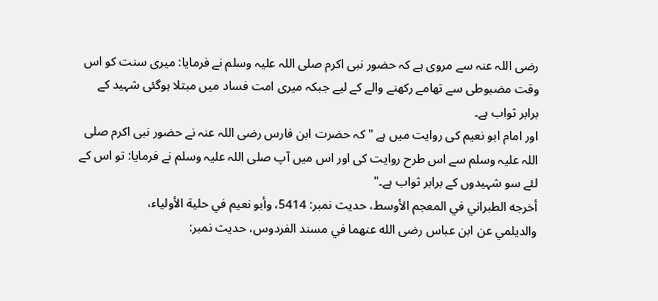رضی اللہ عنہ سے مروی ہے کہ حضور نبی اکرم صلی اللہ علیہ وسلم نے فرمایا: میری سنت کو اس وقت مضبوطی سے تھامے رکھنے والے کے لیے جبکہ میری امت فساد میں مبتلا ہوگئی شہید کے برابر ثواب ہے۔
اور امام ابو نعیم کی روایت میں ہے "کہ حضرت ابن فارس رضی اللہ عنہ نے حضور نبی اکرم صلی اللہ علیہ وسلم سے اس طرح روایت کی اور اس میں آپ صلی اللہ علیہ وسلم نے فرمایا: تو اس کے لئے سو شہیدوں کے برابر ثواب ہے۔"
أخرجه الطبراني في المعجم الأوسط، حدیث نمبر: 5414، وأبو نعيم في حلية الأولياء،
والديلمي عن ابن عباس رضى الله عنهما في مسند الفردوس، حدیث نمبر: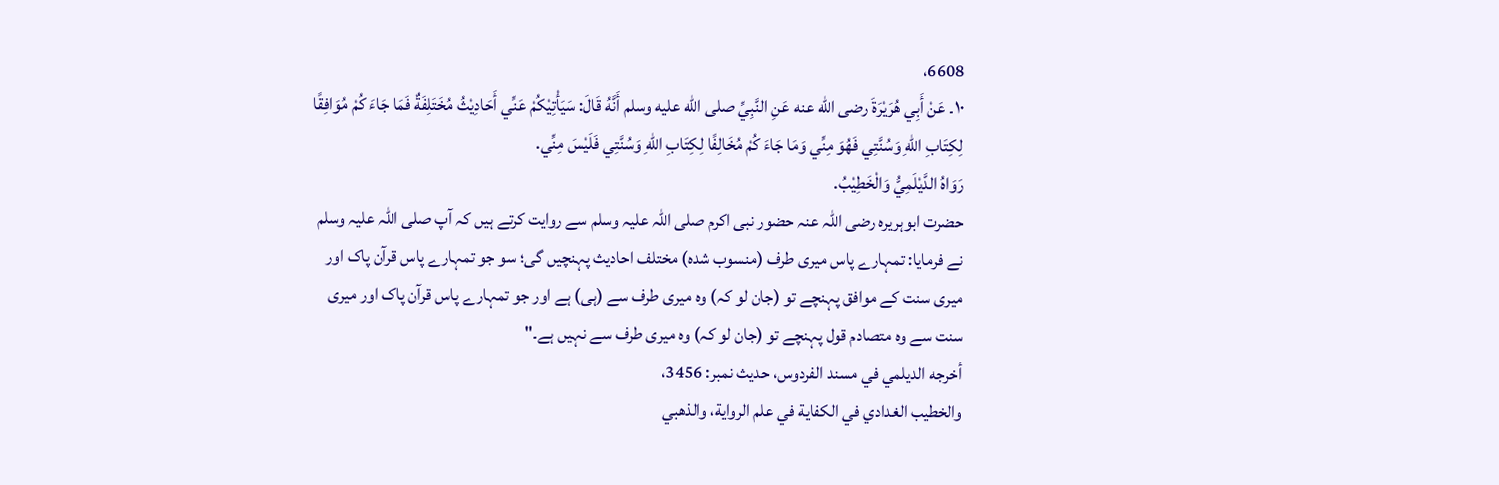6608،
١٠۔ عَنْ أَبِي هُرَيْرَةَ رضى الله عنه عَنِ النَّبِيِّ صلى الله عليه وسلم أَنَّهُ قَالَ: سَيَأْتِيْکُمْ عَنِّي أَحَادِيْثُ مُخَتَلِفَةٌ فَمَا جَاءَ کُمْ مُوَافِقًا لِکِتَابِ اللهِ وَسُنَّتِي فَهُوَ مِنِّي وَمَا جَاءَ کُمْ مُخَالِفًا لِکِتَابِ اللهِ وَسُنَّتِي فَلَيْسَ مِنِّي.
رَوَاهُ الدَّيْلَمِيُّ وَالْخَطِيْبُ.
حضرت ابوہریرہ رضی اللہ عنہ حضور نبی اکرم صلی اللہ علیہ وسلم سے روایت کرتے ہیں کہ آپ صلی اللہ علیہ وسلم نے فرمایا: تمہارے پاس میری طرف (منسوب شدہ) مختلف احادیث پہنچیں گی؛ سو جو تمہارے پاس قرآن پاک اور میری سنت کے موافق پہنچے تو (جان لو کہ) وہ میری طرف سے (ہی) ہے اور جو تمہارے پاس قرآن پاک اور میری سنت سے وہ متصادم قول پہنچے تو (جان لو کہ) وہ میری طرف سے نہیں ہے۔"
أخرجه الديلمي في مسند الفردوس، حدیث نمبر: 3456،
والخطيب الغدادي في الکفاية في علم الرواية، والذهبي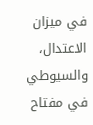في ميزان الاعتدال، والسيوطي في مفتاح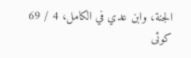الجنة، وابن عدي في الکامل، 4 / 69
کوئی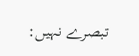تبصرے نہیں: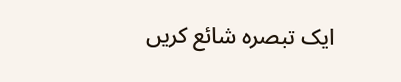ایک تبصرہ شائع کریں